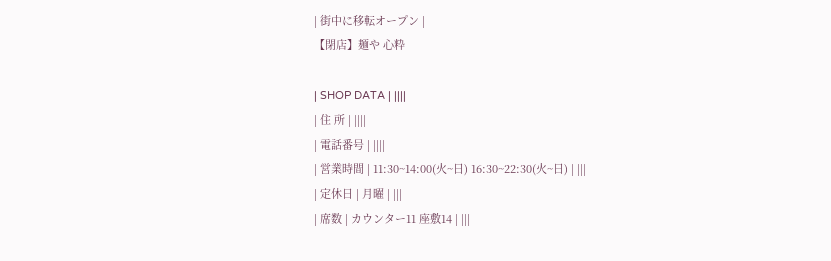| 街中に移転オープン |
【閉店】麺や 心粋

| SHOP DATA | ||||
| 住 所 | ||||
| 電話番号 | ||||
| 営業時間 | 11:30~14:00(火~日) 16:30~22:30(火~日) | |||
| 定休日 | 月曜 | |||
| 席数 | カウンター11 座敷14 | |||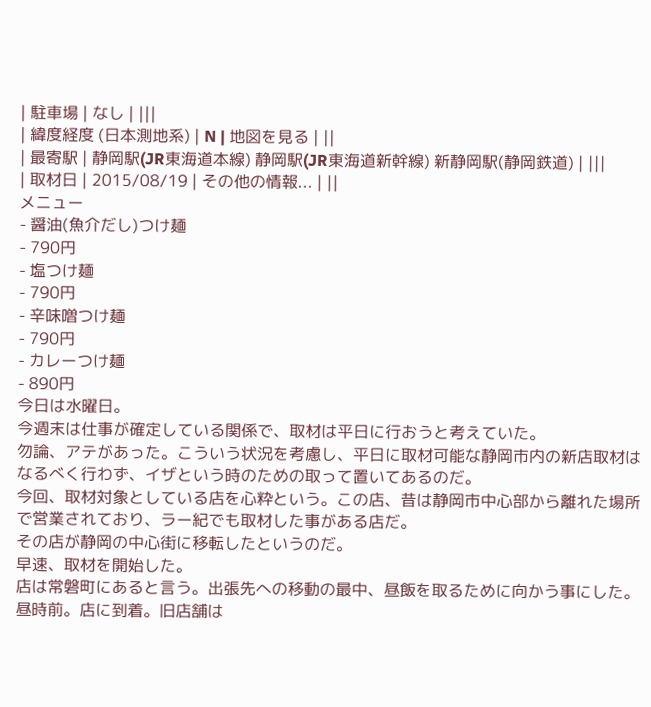| 駐車場 | なし | |||
| 緯度経度 (日本測地系) | N | 地図を見る | ||
| 最寄駅 | 静岡駅(JR東海道本線) 静岡駅(JR東海道新幹線) 新静岡駅(静岡鉄道) | |||
| 取材日 | 2015/08/19 | その他の情報... | ||
メニュー
- 醤油(魚介だし)つけ麺
- 790円
- 塩つけ麺
- 790円
- 辛味噌つけ麺
- 790円
- カレーつけ麺
- 890円
今日は水曜日。
今週末は仕事が確定している関係で、取材は平日に行おうと考えていた。
勿論、アテがあった。こういう状況を考慮し、平日に取材可能な静岡市内の新店取材はなるべく行わず、イザという時のための取って置いてあるのだ。
今回、取材対象としている店を心粋という。この店、昔は静岡市中心部から離れた場所で営業されており、ラー紀でも取材した事がある店だ。
その店が静岡の中心街に移転したというのだ。
早速、取材を開始した。
店は常磐町にあると言う。出張先への移動の最中、昼飯を取るために向かう事にした。
昼時前。店に到着。旧店舗は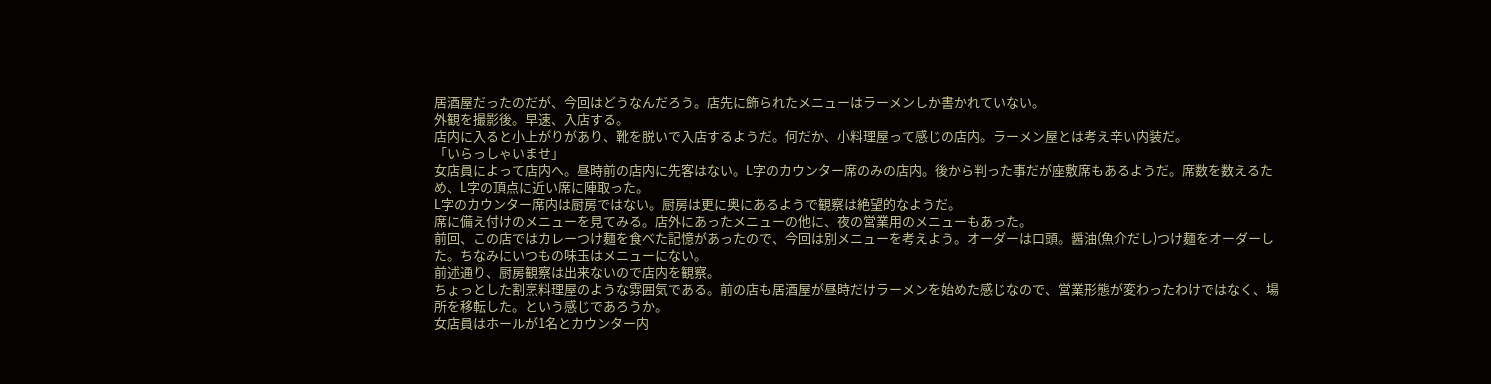居酒屋だったのだが、今回はどうなんだろう。店先に飾られたメニューはラーメンしか書かれていない。
外観を撮影後。早速、入店する。
店内に入ると小上がりがあり、靴を脱いで入店するようだ。何だか、小料理屋って感じの店内。ラーメン屋とは考え辛い内装だ。
「いらっしゃいませ」
女店員によって店内へ。昼時前の店内に先客はない。L字のカウンター席のみの店内。後から判った事だが座敷席もあるようだ。席数を数えるため、L字の頂点に近い席に陣取った。
L字のカウンター席内は厨房ではない。厨房は更に奥にあるようで観察は絶望的なようだ。
席に備え付けのメニューを見てみる。店外にあったメニューの他に、夜の営業用のメニューもあった。
前回、この店ではカレーつけ麺を食べた記憶があったので、今回は別メニューを考えよう。オーダーは口頭。醤油(魚介だし)つけ麺をオーダーした。ちなみにいつもの味玉はメニューにない。
前述通り、厨房観察は出来ないので店内を観察。
ちょっとした割烹料理屋のような雰囲気である。前の店も居酒屋が昼時だけラーメンを始めた感じなので、営業形態が変わったわけではなく、場所を移転した。という感じであろうか。
女店員はホールが1名とカウンター内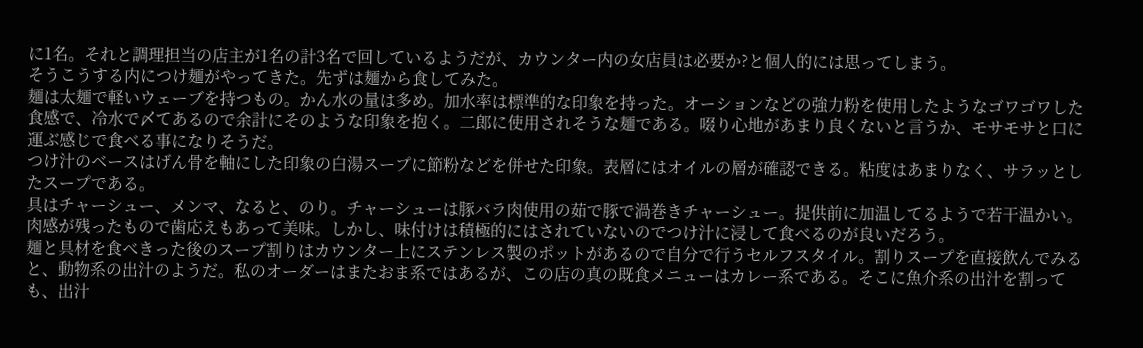に1名。それと調理担当の店主が1名の計3名で回しているようだが、カウンター内の女店員は必要か?と個人的には思ってしまう。
そうこうする内につけ麺がやってきた。先ずは麺から食してみた。
麺は太麺で軽いウェーブを持つもの。かん水の量は多め。加水率は標準的な印象を持った。オーションなどの強力粉を使用したようなゴワゴワした食感で、冷水で〆てあるので余計にそのような印象を抱く。二郎に使用されそうな麺である。啜り心地があまり良くないと言うか、モサモサと口に運ぶ感じで食べる事になりそうだ。
つけ汁のベースはげん骨を軸にした印象の白湯スープに節粉などを併せた印象。表層にはオイルの層が確認できる。粘度はあまりなく、サラッとしたスープである。
具はチャーシュー、メンマ、なると、のり。チャーシューは豚バラ肉使用の茹で豚で渦巻きチャーシュー。提供前に加温してるようで若干温かい。肉感が残ったもので歯応えもあって美味。しかし、味付けは積極的にはされていないのでつけ汁に浸して食べるのが良いだろう。
麺と具材を食べきった後のスープ割りはカウンター上にステンレス製のポットがあるので自分で行うセルフスタイル。割りスープを直接飲んでみると、動物系の出汁のようだ。私のオーダーはまたおま系ではあるが、この店の真の既食メニューはカレー系である。そこに魚介系の出汁を割っても、出汁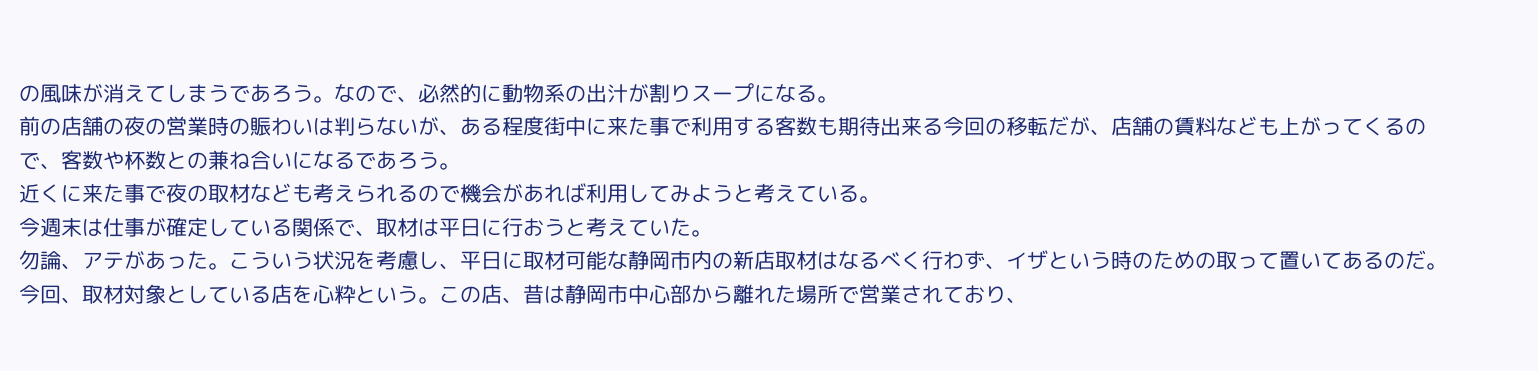の風味が消えてしまうであろう。なので、必然的に動物系の出汁が割りスープになる。
前の店舗の夜の営業時の賑わいは判らないが、ある程度街中に来た事で利用する客数も期待出来る今回の移転だが、店舗の賃料なども上がってくるので、客数や杯数との兼ね合いになるであろう。
近くに来た事で夜の取材なども考えられるので機会があれば利用してみようと考えている。
今週末は仕事が確定している関係で、取材は平日に行おうと考えていた。
勿論、アテがあった。こういう状況を考慮し、平日に取材可能な静岡市内の新店取材はなるべく行わず、イザという時のための取って置いてあるのだ。
今回、取材対象としている店を心粋という。この店、昔は静岡市中心部から離れた場所で営業されており、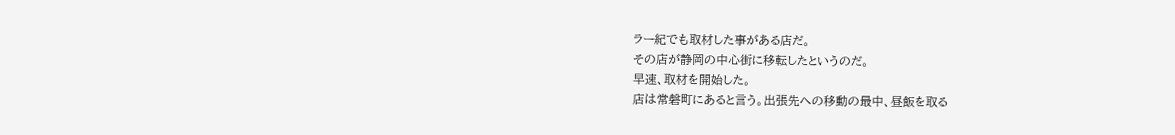ラー紀でも取材した事がある店だ。
その店が静岡の中心街に移転したというのだ。
早速、取材を開始した。
店は常磐町にあると言う。出張先への移動の最中、昼飯を取る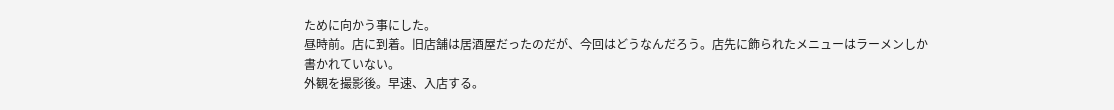ために向かう事にした。
昼時前。店に到着。旧店舗は居酒屋だったのだが、今回はどうなんだろう。店先に飾られたメニューはラーメンしか書かれていない。
外観を撮影後。早速、入店する。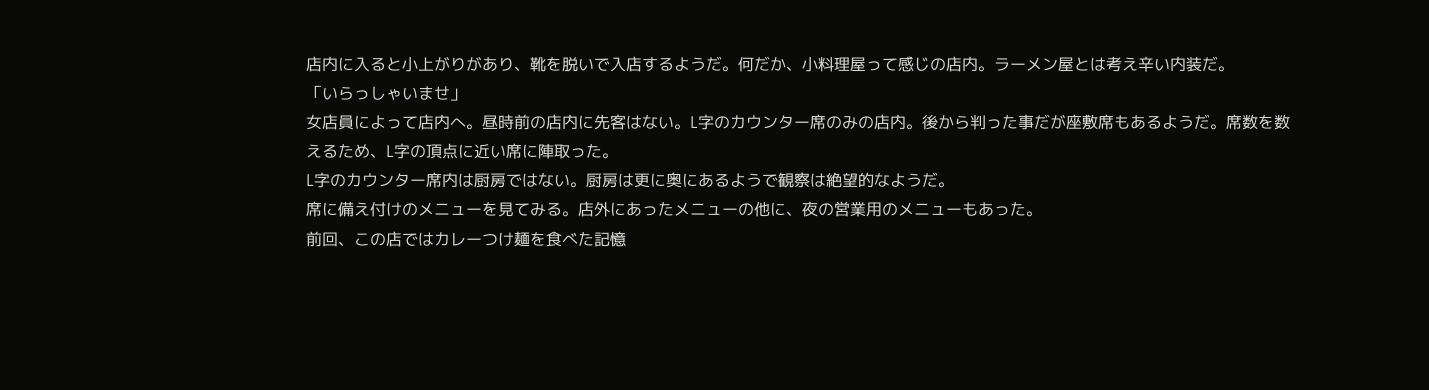店内に入ると小上がりがあり、靴を脱いで入店するようだ。何だか、小料理屋って感じの店内。ラーメン屋とは考え辛い内装だ。
「いらっしゃいませ」
女店員によって店内へ。昼時前の店内に先客はない。L字のカウンター席のみの店内。後から判った事だが座敷席もあるようだ。席数を数えるため、L字の頂点に近い席に陣取った。
L字のカウンター席内は厨房ではない。厨房は更に奥にあるようで観察は絶望的なようだ。
席に備え付けのメニューを見てみる。店外にあったメニューの他に、夜の営業用のメニューもあった。
前回、この店ではカレーつけ麺を食べた記憶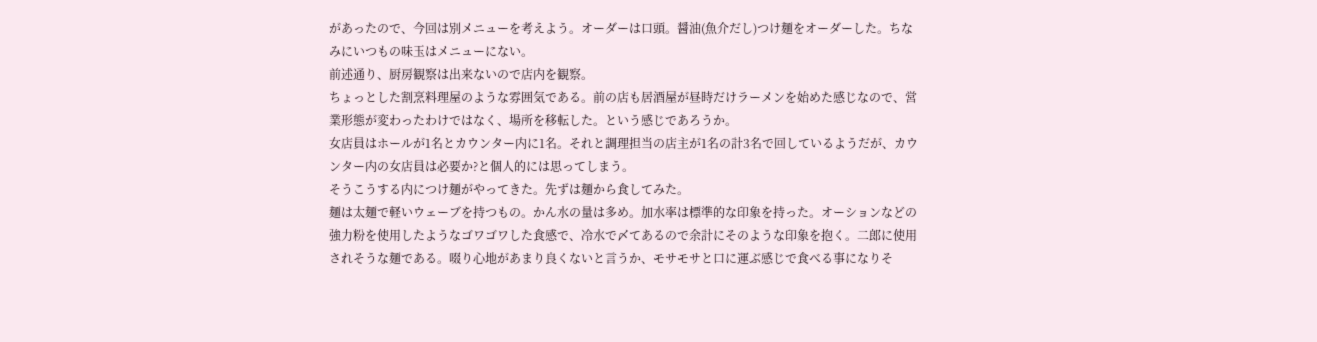があったので、今回は別メニューを考えよう。オーダーは口頭。醤油(魚介だし)つけ麺をオーダーした。ちなみにいつもの味玉はメニューにない。
前述通り、厨房観察は出来ないので店内を観察。
ちょっとした割烹料理屋のような雰囲気である。前の店も居酒屋が昼時だけラーメンを始めた感じなので、営業形態が変わったわけではなく、場所を移転した。という感じであろうか。
女店員はホールが1名とカウンター内に1名。それと調理担当の店主が1名の計3名で回しているようだが、カウンター内の女店員は必要か?と個人的には思ってしまう。
そうこうする内につけ麺がやってきた。先ずは麺から食してみた。
麺は太麺で軽いウェーブを持つもの。かん水の量は多め。加水率は標準的な印象を持った。オーションなどの強力粉を使用したようなゴワゴワした食感で、冷水で〆てあるので余計にそのような印象を抱く。二郎に使用されそうな麺である。啜り心地があまり良くないと言うか、モサモサと口に運ぶ感じで食べる事になりそ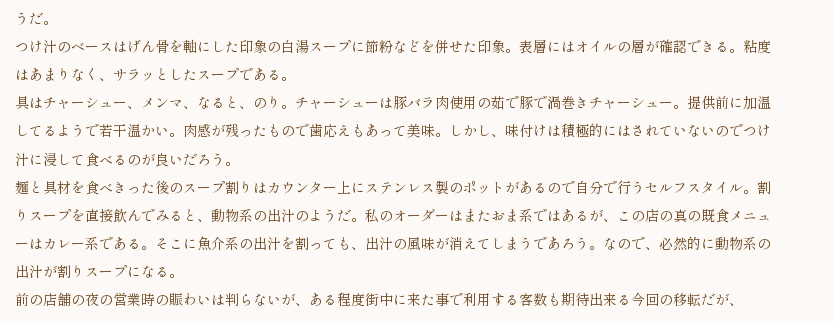うだ。
つけ汁のベースはげん骨を軸にした印象の白湯スープに節粉などを併せた印象。表層にはオイルの層が確認できる。粘度はあまりなく、サラッとしたスープである。
具はチャーシュー、メンマ、なると、のり。チャーシューは豚バラ肉使用の茹で豚で渦巻きチャーシュー。提供前に加温してるようで若干温かい。肉感が残ったもので歯応えもあって美味。しかし、味付けは積極的にはされていないのでつけ汁に浸して食べるのが良いだろう。
麺と具材を食べきった後のスープ割りはカウンター上にステンレス製のポットがあるので自分で行うセルフスタイル。割りスープを直接飲んでみると、動物系の出汁のようだ。私のオーダーはまたおま系ではあるが、この店の真の既食メニューはカレー系である。そこに魚介系の出汁を割っても、出汁の風味が消えてしまうであろう。なので、必然的に動物系の出汁が割りスープになる。
前の店舗の夜の営業時の賑わいは判らないが、ある程度街中に来た事で利用する客数も期待出来る今回の移転だが、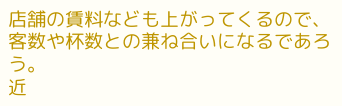店舗の賃料なども上がってくるので、客数や杯数との兼ね合いになるであろう。
近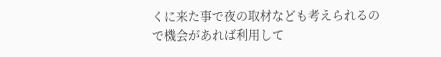くに来た事で夜の取材なども考えられるので機会があれば利用して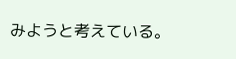みようと考えている。